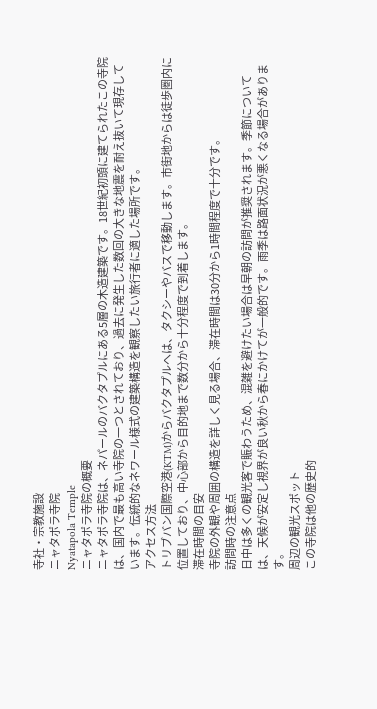寺社・宗教施設
ニャタポラ寺院
Nyatapola Temple
ニャタポラ寺院の概要
ニャタポラ寺院は、ネパールのバクタプルにある5層の木造建築です。18世紀初頭に建てられたこの寺院は、国内で最も高い寺院の一つとされており、過去に発生した数回の大きな地震を耐え抜いて現存しています。伝統的なネワール様式の建築構造を観察したい旅行者に適した場所です。
アクセス方法
トリブバン国際空港(KTM)からバクタプルへは、タクシーやバスで移動します。市街地からは徒歩圏内に位置しており、中心部から目的地まで数分から十分程度で到着します。
滞在時間の目安
寺院の外観や周囲の構造を詳しく見る場合、滞在時間は30分から1時間程度で十分です。
訪問時の注意点
日中は多くの観光客で賑わうため、混雑を避けたい場合は早朝の訪問が推奨されます。季節については、天候が安定し視界が良い秋から春にかけてが一般的です。雨季は路面状況が悪くなる場合があります。
周辺の観光スポット
この寺院は他の歴史的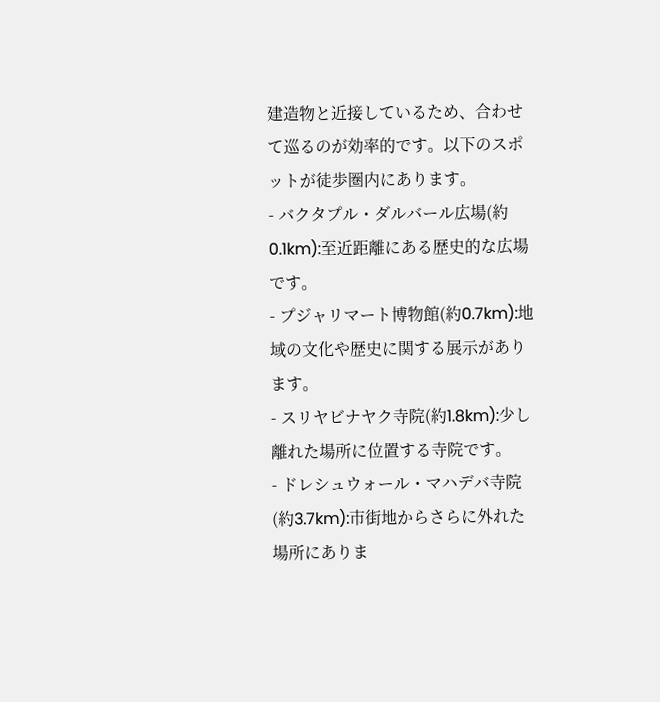建造物と近接しているため、合わせて巡るのが効率的です。以下のスポットが徒歩圏内にあります。
- バクタプル・ダルバール広場(約0.1km):至近距離にある歴史的な広場です。
- プジャリマート博物館(約0.7km):地域の文化や歴史に関する展示があります。
- スリヤビナヤク寺院(約1.8km):少し離れた場所に位置する寺院です。
- ドレシュウォール・マハデバ寺院(約3.7km):市街地からさらに外れた場所にありま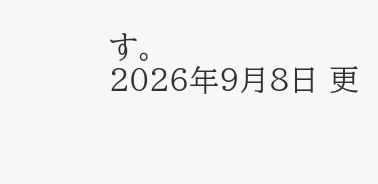す。
2026年9月8日 更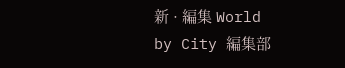新 · 編集 World by City 編集部